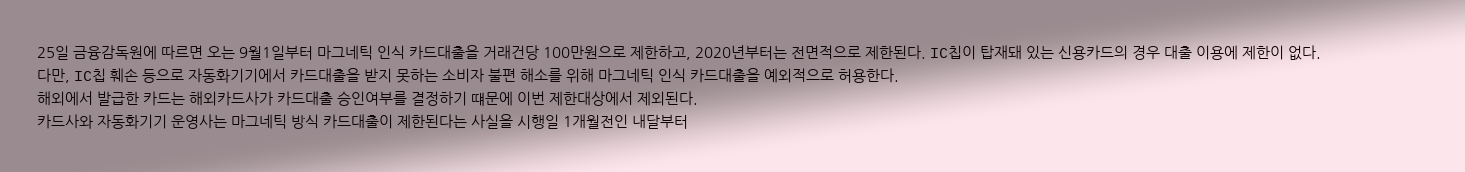25일 금융감독원에 따르면 오는 9월1일부터 마그네틱 인식 카드대출을 거래건당 100만원으로 제한하고, 2020년부터는 전면적으로 제한된다. IC칩이 탑재돼 있는 신용카드의 경우 대출 이용에 제한이 없다.
다만, IC칩 훼손 등으로 자동화기기에서 카드대출을 받지 못하는 소비자 불편 해소를 위해 마그네틱 인식 카드대출을 예외적으로 허용한다.
해외에서 발급한 카드는 해외카드사가 카드대출 승인여부를 결정하기 떄문에 이번 제한대상에서 제외된다.
카드사와 자동화기기 운영사는 마그네틱 방식 카드대출이 제한된다는 사실을 시행일 1개월전인 내달부터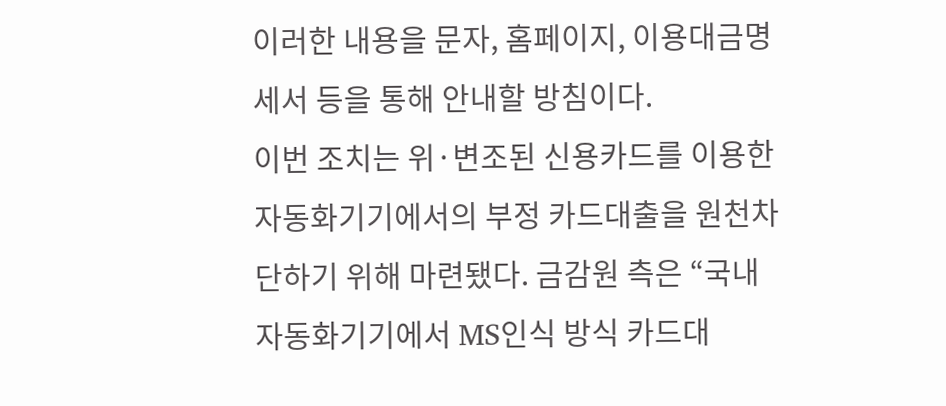이러한 내용을 문자, 홈페이지, 이용대금명세서 등을 통해 안내할 방침이다.
이번 조치는 위·변조된 신용카드를 이용한 자동화기기에서의 부정 카드대출을 원천차단하기 위해 마련됐다. 금감원 측은 “국내 자동화기기에서 MS인식 방식 카드대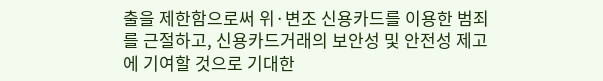출을 제한함으로써 위·변조 신용카드를 이용한 범죄를 근절하고, 신용카드거래의 보안성 및 안전성 제고에 기여할 것으로 기대한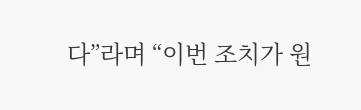다”라며 “이번 조치가 원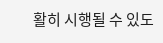활히 시행될 수 있도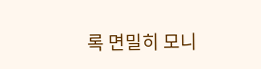록 면밀히 모니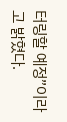터링할 예정”이라고 밝혔다.